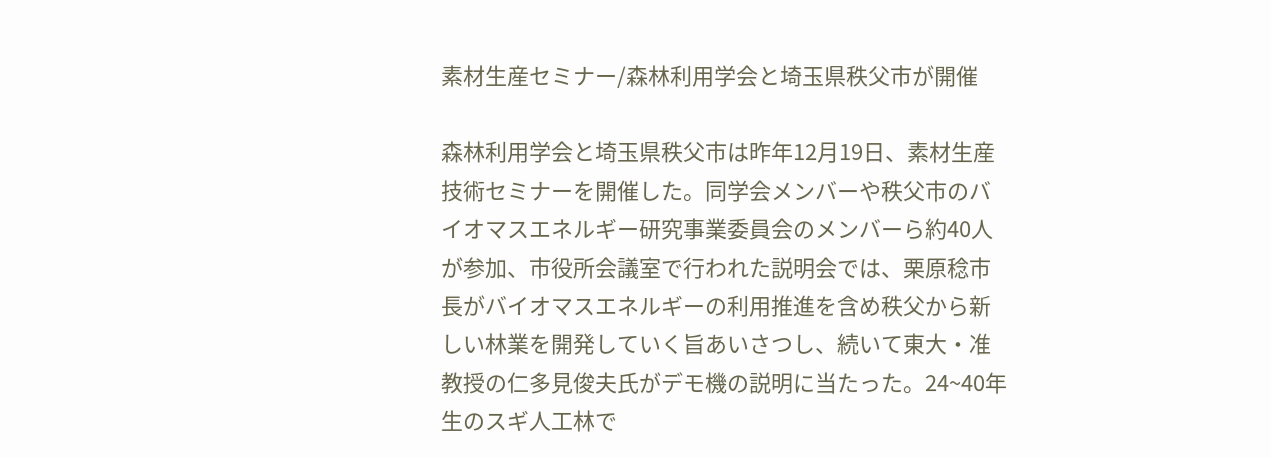素材生産セミナー/森林利用学会と埼玉県秩父市が開催

森林利用学会と埼玉県秩父市は昨年12月19日、素材生産技術セミナーを開催した。同学会メンバーや秩父市のバイオマスエネルギー研究事業委員会のメンバーら約40人が参加、市役所会議室で行われた説明会では、栗原稔市長がバイオマスエネルギーの利用推進を含め秩父から新しい林業を開発していく旨あいさつし、続いて東大・准教授の仁多見俊夫氏がデモ機の説明に当たった。24~40年生のスギ人工林で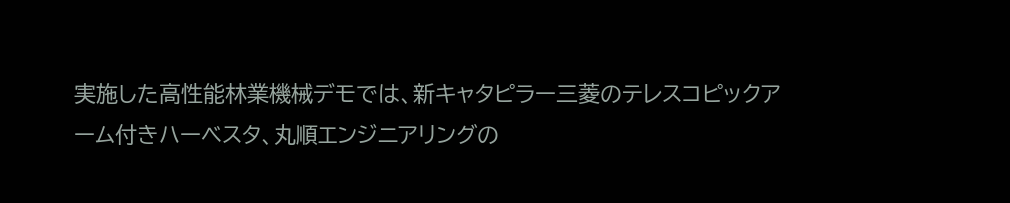実施した高性能林業機械デモでは、新キャタピラー三菱のテレスコピックアーム付きハーベスタ、丸順エンジニアリングの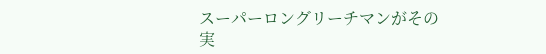スーパーロングリーチマンがその実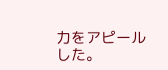力をアピールした。